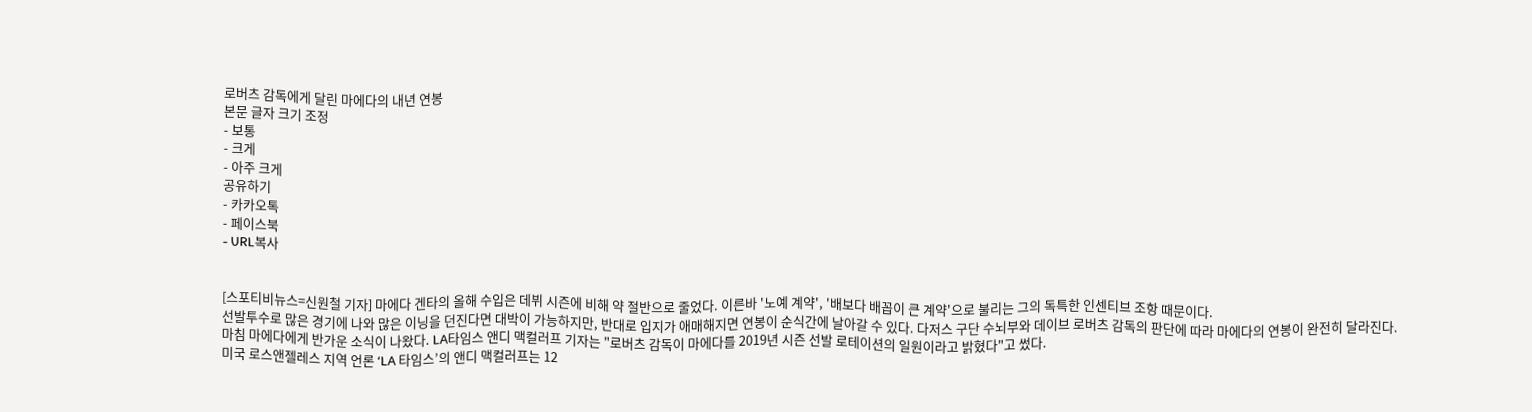로버츠 감독에게 달린 마에다의 내년 연봉
본문 글자 크기 조정
- 보통
- 크게
- 아주 크게
공유하기
- 카카오톡
- 페이스북
- URL복사


[스포티비뉴스=신원철 기자] 마에다 겐타의 올해 수입은 데뷔 시즌에 비해 약 절반으로 줄었다. 이른바 '노예 계약', '배보다 배꼽이 큰 계약'으로 불리는 그의 독특한 인센티브 조항 때문이다.
선발투수로 많은 경기에 나와 많은 이닝을 던진다면 대박이 가능하지만, 반대로 입지가 애매해지면 연봉이 순식간에 날아갈 수 있다. 다저스 구단 수뇌부와 데이브 로버츠 감독의 판단에 따라 마에다의 연봉이 완전히 달라진다.
마침 마에다에게 반가운 소식이 나왔다. LA타임스 앤디 맥컬러프 기자는 "로버츠 감독이 마에다를 2019년 시즌 선발 로테이션의 일원이라고 밝혔다"고 썼다.
미국 로스앤젤레스 지역 언론 ‘LA 타임스’의 앤디 맥컬러프는 12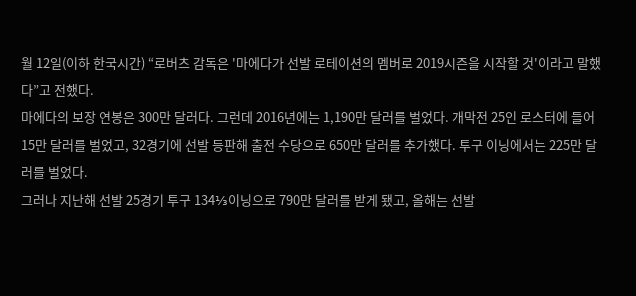월 12일(이하 한국시간) “로버츠 감독은 '마에다가 선발 로테이션의 멤버로 2019시즌을 시작할 것'이라고 말했다”고 전했다.
마에다의 보장 연봉은 300만 달러다. 그런데 2016년에는 1,190만 달러를 벌었다. 개막전 25인 로스터에 들어 15만 달러를 벌었고, 32경기에 선발 등판해 출전 수당으로 650만 달러를 추가했다. 투구 이닝에서는 225만 달러를 벌었다.
그러나 지난해 선발 25경기 투구 134⅓이닝으로 790만 달러를 받게 됐고, 올해는 선발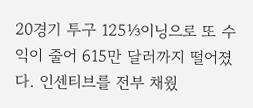20경기 투구 125⅓이닝으로 또 수익이 줄어 615만 달러까지 떨어졌다. 인센티브를 전부 채웠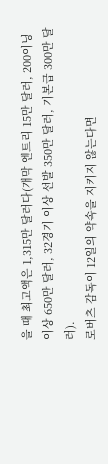을 때 최고액은 1,315만 달러다(개막 엔트리 15만 달러, 200이닝 이상 650만 달러, 32경기 이상 선발 350만 달러, 기본급 300만 달러).
로버츠 감독이 12일의 약속을 지키지 않는다면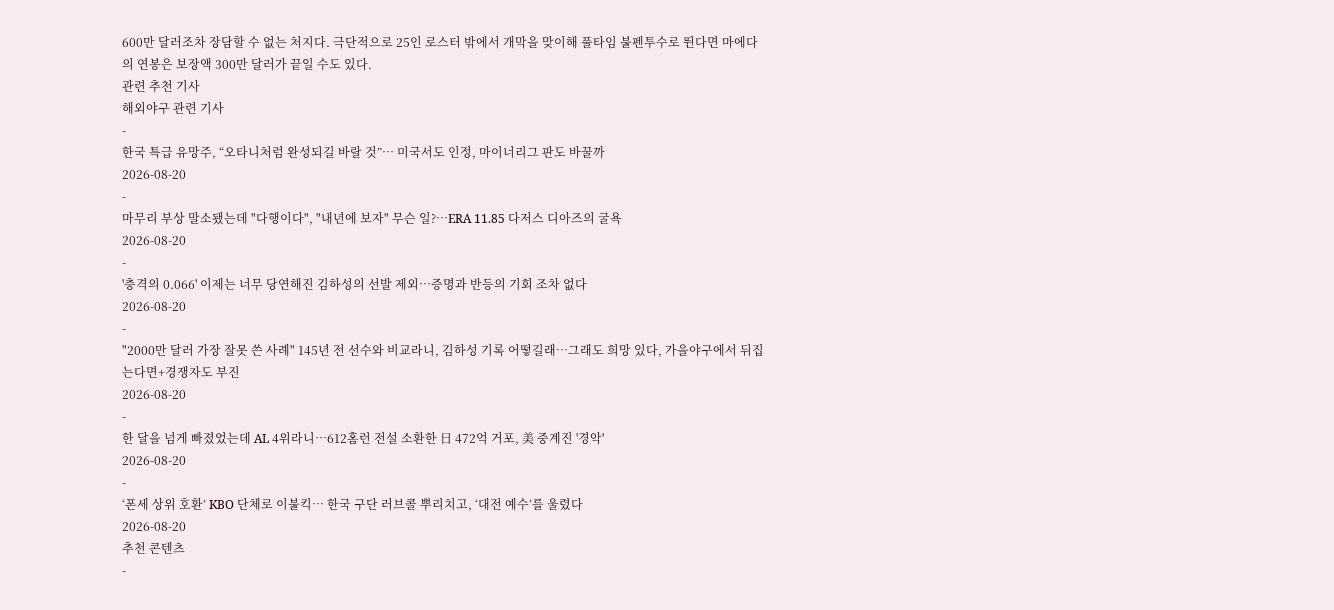600만 달러조차 장담할 수 없는 처지다. 극단적으로 25인 로스터 밖에서 개막을 맞이해 풀타임 불펜투수로 뛴다면 마에다의 연봉은 보장액 300만 달러가 끝일 수도 있다.
관련 추천 기사
해외야구 관련 기사
-
한국 특급 유망주, “오타니처럼 완성되길 바랄 것”… 미국서도 인정, 마이너리그 판도 바꿀까
2026-08-20
-
마무리 부상 말소됐는데 "다행이다", "내년에 보자" 무슨 일?…ERA 11.85 다저스 디아즈의 굴욕
2026-08-20
-
'충격의 0.066' 이제는 너무 당연해진 김하성의 선발 제외…증명과 반등의 기회 조차 없다
2026-08-20
-
"2000만 달러 가장 잘못 쓴 사례" 145년 전 선수와 비교라니, 김하성 기록 어떻길래…그래도 희망 있다, 가을야구에서 뒤집는다면+경쟁자도 부진
2026-08-20
-
한 달을 넘게 빠졌었는데 AL 4위라니…612홈런 전설 소환한 日 472억 거포, 美 중계진 '경악'
2026-08-20
-
‘폰세 상위 호환’ KBO 단체로 이불킥… 한국 구단 러브콜 뿌리치고, ‘대전 예수’를 울렸다
2026-08-20
추천 콘텐츠
-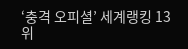‘충격 오피셜’ 세계랭킹 13위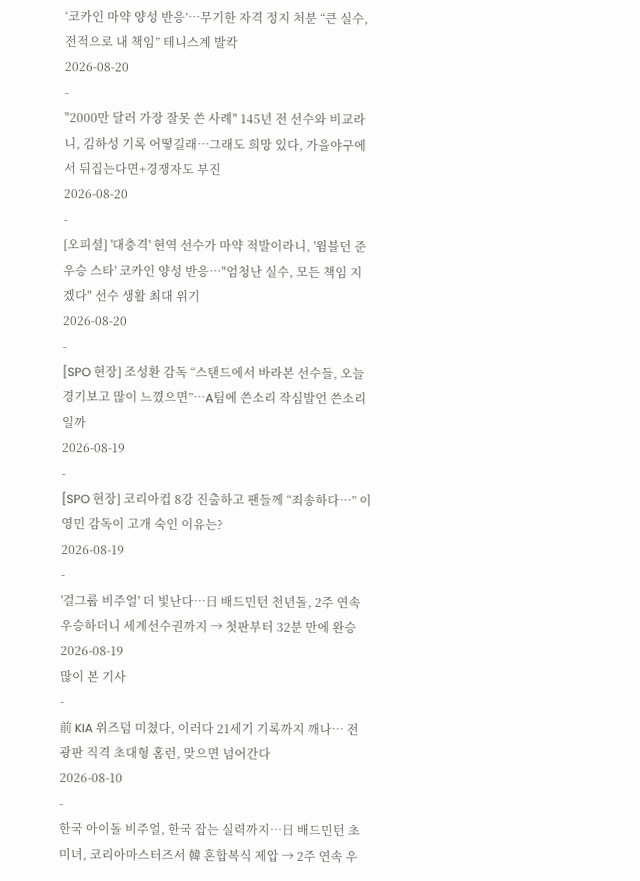‘코카인 마약 양성 반응’…무기한 자격 정지 처분 “큰 실수, 전적으로 내 책임” 테니스계 발칵
2026-08-20
-
"2000만 달러 가장 잘못 쓴 사례" 145년 전 선수와 비교라니, 김하성 기록 어떻길래…그래도 희망 있다, 가을야구에서 뒤집는다면+경쟁자도 부진
2026-08-20
-
[오피셜] '대충격' 현역 선수가 마약 적발이라니, '윔블던 준우승 스타' 코카인 양성 반응…"엄청난 실수, 모든 책임 지겠다" 선수 생활 최대 위기
2026-08-20
-
[SPO 현장] 조성환 감독 “스탠드에서 바라본 선수들, 오늘 경기보고 많이 느꼈으면”…A팀에 쓴소리 작심발언 쓴소리일까
2026-08-19
-
[SPO 현장] 코리아컵 8강 진출하고 팬들께 “죄송하다…” 이영민 감독이 고개 숙인 이유는?
2026-08-19
-
'걸그룹 비주얼' 더 빛난다…日 배드민턴 천년돌, 2주 연속 우승하더니 세계선수권까지 → 첫판부터 32분 만에 완승
2026-08-19
많이 본 기사
-
前 KIA 위즈덤 미쳤다, 이러다 21세기 기록까지 깨나… 전광판 직격 초대형 홈런, 맞으면 넘어간다
2026-08-10
-
한국 아이돌 비주얼, 한국 잡는 실력까지…日 배드민턴 초미녀, 코리아마스터즈서 韓 혼합복식 제압 → 2주 연속 우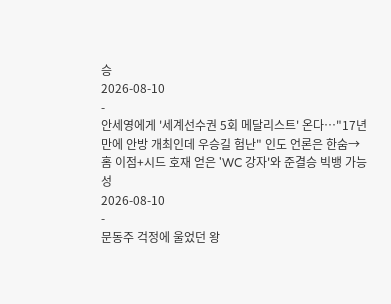승
2026-08-10
-
안세영에게 '세계선수권 5회 메달리스트' 온다…"17년 만에 안방 개최인데 우승길 험난" 인도 언론은 한숨→홈 이점+시드 호재 얻은 'WC 강자'와 준결승 빅뱅 가능성
2026-08-10
-
문동주 걱정에 울었던 왕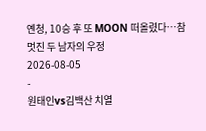옌청, 10승 후 또 MOON 떠올렸다…참 멋진 두 남자의 우정
2026-08-05
-
원태인vs김백산 치열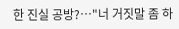한 진실 공방?…"너 거짓말 좀 하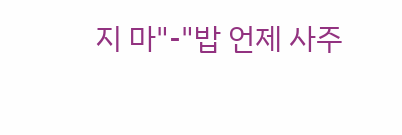지 마"-"밥 언제 사주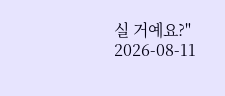실 거예요?"
2026-08-11